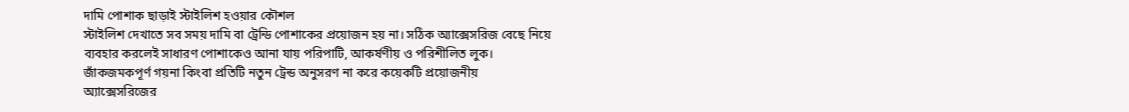দামি পোশাক ছাড়াই স্টাইলিশ হওয়ার কৌশল
স্টাইলিশ দেখাতে সব সময় দামি বা ট্রেন্ডি পোশাকের প্রয়োজন হয় না। সঠিক অ্যাক্সেসরিজ বেছে নিয়ে ব্যবহার করলেই সাধারণ পোশাকেও আনা যায় পরিপাটি, আকর্ষণীয় ও পরিশীলিত লুক।
জাঁকজমকপূর্ণ গয়না কিংবা প্রতিটি নতুন ট্রেন্ড অনুসরণ না করে কয়েকটি প্রয়োজনীয় অ্যাক্সেসরিজের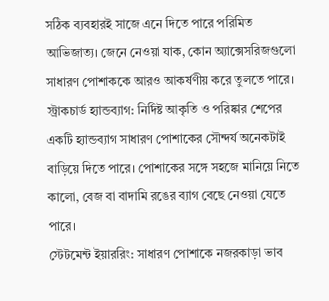সঠিক ব্যবহারই সাজে এনে দিতে পারে পরিমিত আভিজাত্য। জেনে নেওয়া যাক, কোন অ্যাক্সেসরিজগুলো সাধারণ পোশাককে আরও আকর্ষণীয় করে তুলতে পারে।
স্ট্রাকচার্ড হ্যান্ডব্যাগ: নির্দিষ্ট আকৃতি ও পরিষ্কার শেপের একটি হ্যান্ডব্যাগ সাধারণ পোশাকের সৌন্দর্য অনেকটাই বাড়িয়ে দিতে পারে। পোশাকের সঙ্গে সহজে মানিয়ে নিতে কালো, বেজ বা বাদামি রঙের ব্যাগ বেছে নেওয়া যেতে পারে।
স্টেটমেন্ট ইয়াররিং: সাধারণ পোশাকে নজরকাড়া ভাব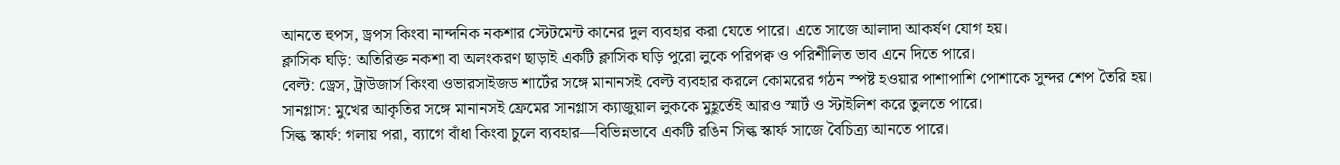আনতে হুপস, ড্রপস কিংবা নান্দনিক নকশার স্টেটমেন্ট কানের দুল ব্যবহার করা যেতে পারে। এতে সাজে আলাদা আকর্ষণ যোগ হয়।
ক্লাসিক ঘড়ি: অতিরিক্ত নকশা বা অলংকরণ ছাড়াই একটি ক্লাসিক ঘড়ি পুরো লুকে পরিপক্ব ও পরিশীলিত ভাব এনে দিতে পারে।
বেল্ট: ড্রেস, ট্রাউজার্স কিংবা ওভারসাইজড শার্টের সঙ্গে মানানসই বেল্ট ব্যবহার করলে কোমরের গঠন স্পষ্ট হওয়ার পাশাপাশি পোশাকে সুন্দর শেপ তৈরি হয়।
সানগ্লাস: মুখের আকৃতির সঙ্গে মানানসই ফ্রেমের সানগ্লাস ক্যাজুয়াল লুককে মুহূর্তেই আরও স্মার্ট ও স্টাইলিশ করে তুলতে পারে।
সিল্ক স্কার্ফ: গলায় পরা, ব্যাগে বাঁধা কিংবা চুলে ব্যবহার—বিভিন্নভাবে একটি রঙিন সিল্ক স্কার্ফ সাজে বৈচিত্র্য আনতে পারে।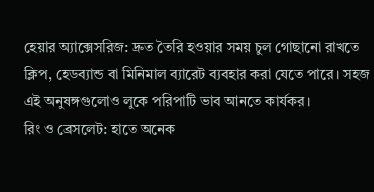হেয়ার অ্যাক্সেসরিজ: দ্রুত তৈরি হওয়ার সময় চুল গোছানো রাখতে ক্লিপ, হেডব্যান্ড বা মিনিমাল ব্যারেট ব্যবহার করা যেতে পারে। সহজ এই অনুষঙ্গগুলোও লুকে পরিপাটি ভাব আনতে কার্যকর।
রিং ও ব্রেসলেট: হাতে অনেক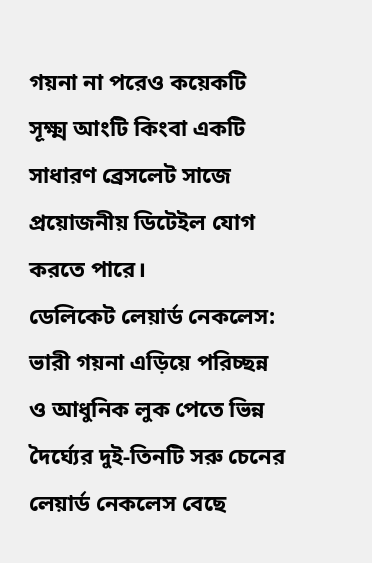গয়না না পরেও কয়েকটি সূক্ষ্ম আংটি কিংবা একটি সাধারণ ব্রেসলেট সাজে প্রয়োজনীয় ডিটেইল যোগ করতে পারে।
ডেলিকেট লেয়ার্ড নেকলেস: ভারী গয়না এড়িয়ে পরিচ্ছন্ন ও আধুনিক লুক পেতে ভিন্ন দৈর্ঘ্যের দুই-তিনটি সরু চেনের লেয়ার্ড নেকলেস বেছে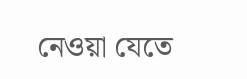নেওয়া যেতে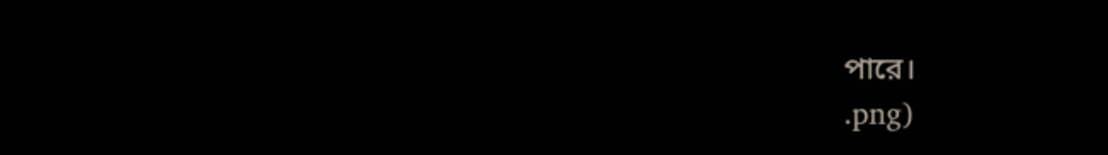পারে।
.png)